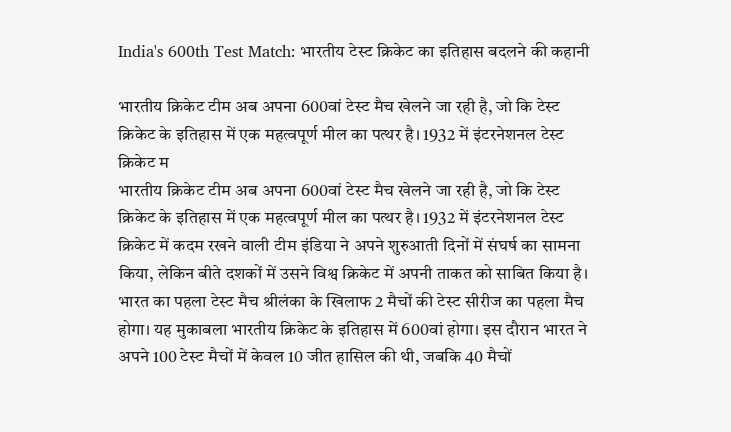India's 600th Test Match: भारतीय टेस्ट क्रिकेट का इतिहास बदलने की कहानी

भारतीय क्रिकेट टीम अब अपना 600वां टेस्ट मैच खेलने जा रही है, जो कि टेस्ट क्रिकेट के इतिहास में एक महत्वपूर्ण मील का पत्थर है। 1932 में इंटरनेशनल टेस्ट क्रिकेट म
भारतीय क्रिकेट टीम अब अपना 600वां टेस्ट मैच खेलने जा रही है, जो कि टेस्ट क्रिकेट के इतिहास में एक महत्वपूर्ण मील का पत्थर है। 1932 में इंटरनेशनल टेस्ट क्रिकेट में कदम रखने वाली टीम इंडिया ने अपने शुरुआती दिनों में संघर्ष का सामना किया, लेकिन बीते दशकों में उसने विश्व क्रिकेट में अपनी ताकत को साबित किया है।
भारत का पहला टेस्ट मैच श्रीलंका के खिलाफ 2 मैचों की टेस्ट सीरीज का पहला मैच होगा। यह मुकाबला भारतीय क्रिकेट के इतिहास में 600वां होगा। इस दौरान भारत ने अपने 100 टेस्ट मैचों में केवल 10 जीत हासिल की थी, जबकि 40 मैचों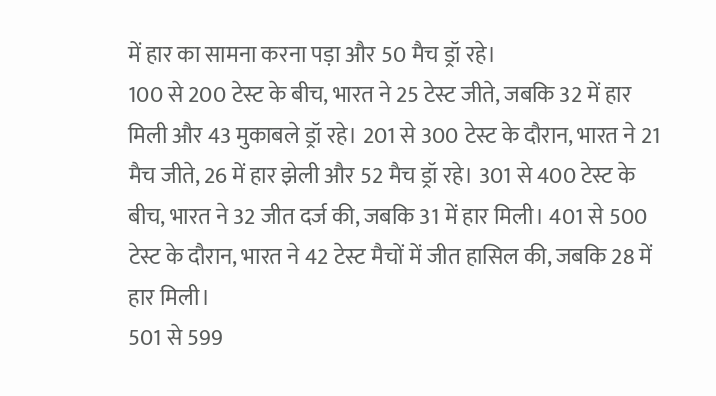में हार का सामना करना पड़ा और 50 मैच ड्रॉ रहे।
100 से 200 टेस्ट के बीच, भारत ने 25 टेस्ट जीते, जबकि 32 में हार मिली और 43 मुकाबले ड्रॉ रहे। 201 से 300 टेस्ट के दौरान, भारत ने 21 मैच जीते, 26 में हार झेली और 52 मैच ड्रॉ रहे। 301 से 400 टेस्ट के बीच, भारत ने 32 जीत दर्ज की, जबकि 31 में हार मिली। 401 से 500 टेस्ट के दौरान, भारत ने 42 टेस्ट मैचों में जीत हासिल की, जबकि 28 में हार मिली।
501 से 599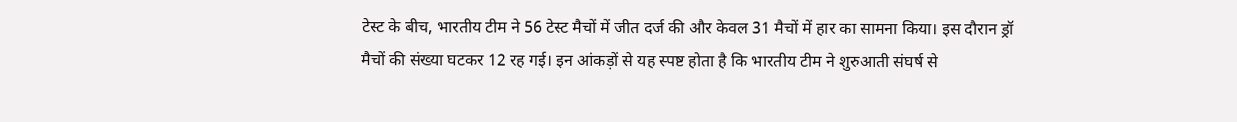टेस्ट के बीच, भारतीय टीम ने 56 टेस्ट मैचों में जीत दर्ज की और केवल 31 मैचों में हार का सामना किया। इस दौरान ड्रॉ मैचों की संख्या घटकर 12 रह गई। इन आंकड़ों से यह स्पष्ट होता है कि भारतीय टीम ने शुरुआती संघर्ष से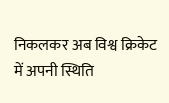निकलकर अब विश्व क्रिकेट में अपनी स्थिति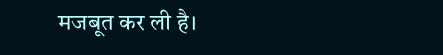मजबूत कर ली है।